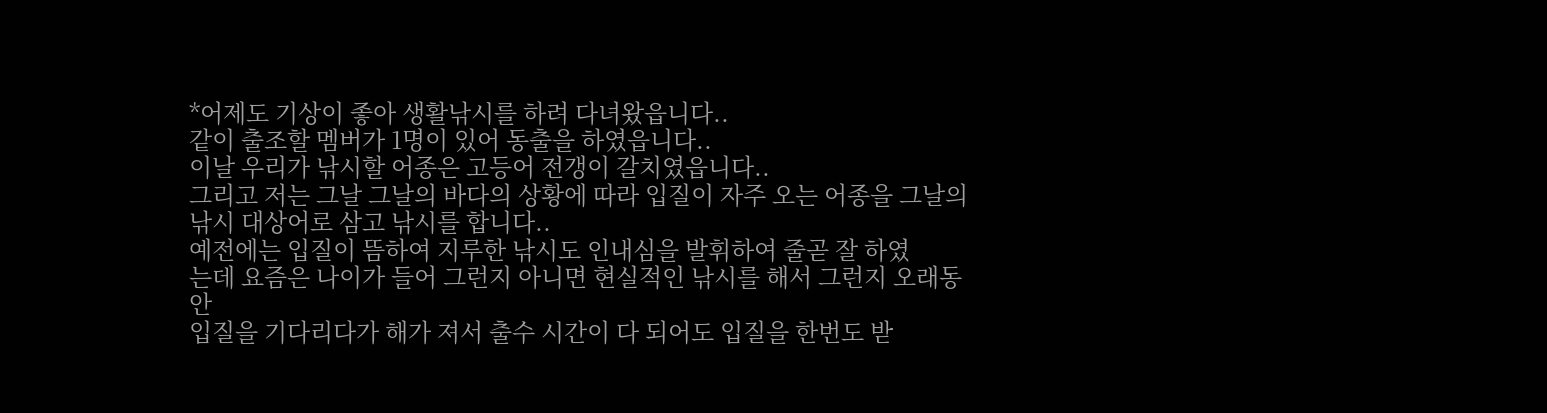*어제도 기상이 좋아 생활낚시를 하려 다녀왔읍니다..
같이 출조할 멤버가 1명이 있어 동출을 하였읍니다..
이날 우리가 낚시할 어종은 고등어 전갱이 갈치였읍니다..
그리고 저는 그날 그날의 바다의 상황에 따라 입질이 자주 오는 어종을 그날의
낚시 대상어로 삼고 낚시를 합니다..
예전에는 입질이 뜸하여 지루한 낚시도 인내심을 발휘하여 줄곧 잘 하였
는데 요즘은 나이가 들어 그런지 아니면 현실적인 낚시를 해서 그런지 오래동안
입질을 기다리다가 해가 져서 출수 시간이 다 되어도 입질을 한번도 받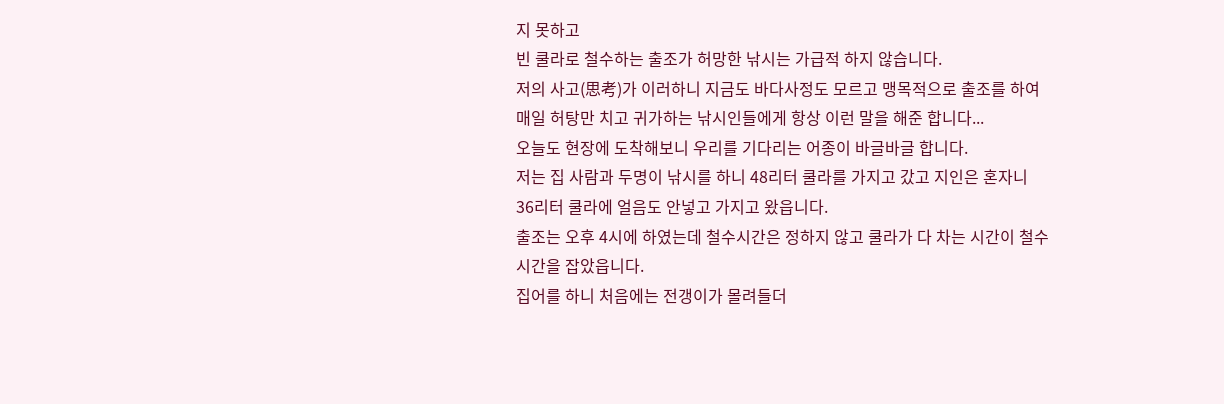지 못하고
빈 쿨라로 철수하는 출조가 허망한 낚시는 가급적 하지 않습니다.
저의 사고(思考)가 이러하니 지금도 바다사정도 모르고 맹목적으로 출조를 하여
매일 허탕만 치고 귀가하는 낚시인들에게 항상 이런 말을 해준 합니다...
오늘도 현장에 도착해보니 우리를 기다리는 어종이 바글바글 합니다.
저는 집 사람과 두명이 낚시를 하니 48리터 쿨라를 가지고 갔고 지인은 혼자니
36리터 쿨라에 얼음도 안넣고 가지고 왔읍니다.
출조는 오후 4시에 하였는데 철수시간은 정하지 않고 쿨라가 다 차는 시간이 철수
시간을 잡았읍니다.
집어를 하니 처음에는 전갱이가 몰려들더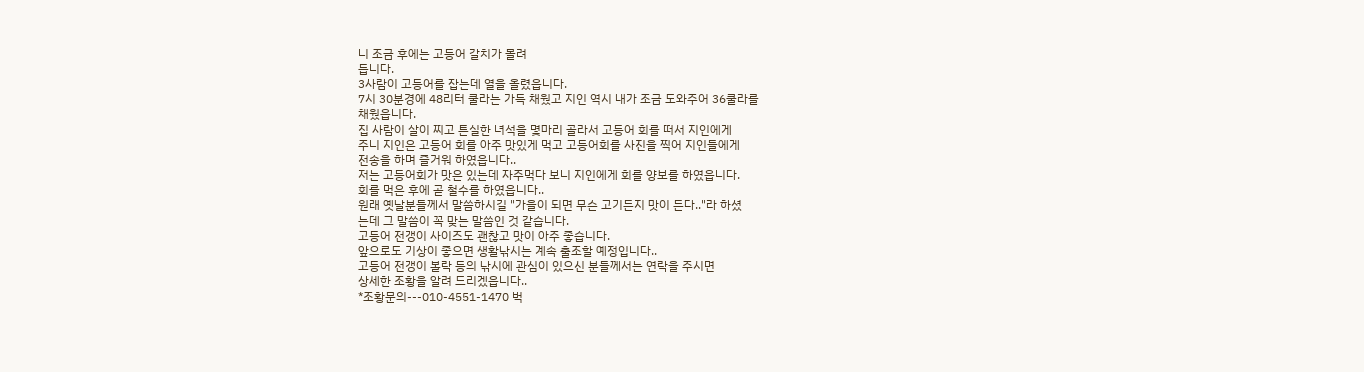니 조금 후에는 고등어 갈치가 몰려
듭니다.
3사람이 고등어를 잡는데 열을 올렸읍니다.
7시 30분경에 48리터 쿨라는 가득 채웠고 지인 역시 내가 조금 도와주어 36쿨라를
채웠읍니다.
집 사람이 살이 찌고 튼실한 녀석을 몇마리 골라서 고등어 회를 떠서 지인에게
주니 지인은 고등어 회를 아주 맛있게 먹고 고등어회를 사진을 찍어 지인들에게
전송을 하며 즐거워 하였읍니다..
저는 고등어회가 맛은 있는데 자주먹다 보니 지인에게 회를 양보를 하였읍니다.
회를 먹은 후에 곧 철수를 하였읍니다..
원래 옛날분들께서 말씀하시길 "가을이 되면 무슨 고기든지 맛이 든다.."라 하셨
는데 그 말씀이 꼭 맞는 말씀인 것 같습니다.
고등어 전갱이 사이즈도 괜찮고 맛이 아주 좋습니다.
앞으로도 기상이 좋으면 생활낚시는 계속 출조할 예정입니다..
고등어 전갱이 볼락 등의 낚시에 관심이 있으신 분들께서는 연락을 주시면
상세한 조황을 알려 드리겠읍니다..
*조황문의---010-4551-1470 벅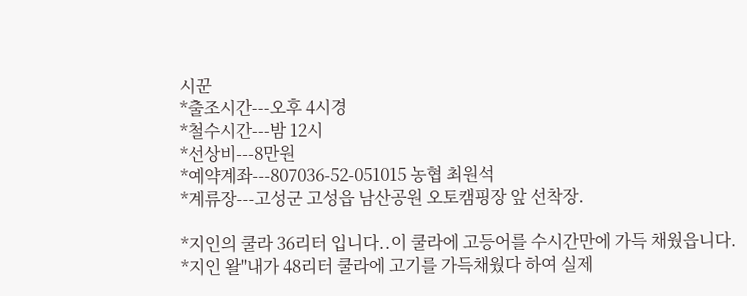시꾼
*출조시간---오후 4시경
*철수시간---밤 12시
*선상비---8만원
*예약계좌---807036-52-051015 농협 최원석
*계류장---고성군 고성읍 남산공원 오토캠핑장 앞 선착장.

*지인의 쿨라 36리터 입니다..이 쿨라에 고등어를 수시간만에 가득 채웠읍니다.
*지인 왈"내가 48리터 쿨라에 고기를 가득채웠다 하여 실제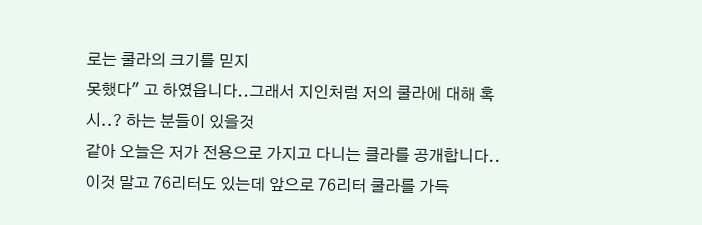로는 쿨라의 크기를 믿지
못했다" 고 하였읍니다..그래서 지인처럼 저의 쿨라에 대해 혹시..? 하는 분들이 있을것
같아 오늘은 저가 전용으로 가지고 다니는 클라를 공개합니다..
이것 말고 76리터도 있는데 앞으로 76리터 쿨라를 가득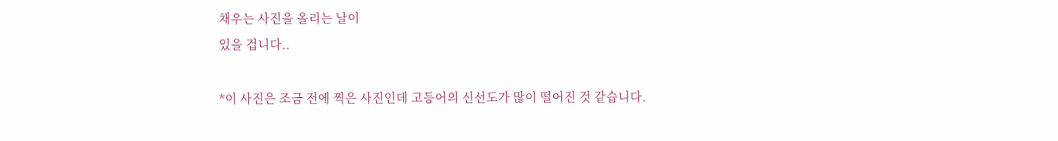채우는 사진을 올리는 날이
있을 겁니다..

*이 사진은 조금 전에 찍은 사진인데 고등어의 신선도가 많이 떨어진 것 같습니다.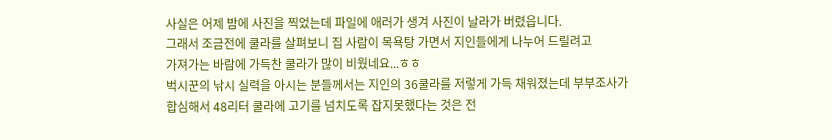사실은 어제 밤에 사진을 찍었는데 파일에 애러가 생겨 사진이 날라가 버렸읍니다.
그래서 조금전에 쿨라를 살펴보니 집 사람이 목욕탕 가면서 지인들에게 나누어 드릴려고
가져가는 바람에 가득찬 쿨라가 많이 비웠네요...ㅎㅎ
벅시꾼의 낚시 실력을 아시는 분들께서는 지인의 36쿨라를 저렇게 가득 채워졌는데 부부조사가
합심해서 48리터 쿨라에 고기를 넘치도록 잡지못했다는 것은 전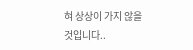혀 상상이 가지 않을
것입니다..